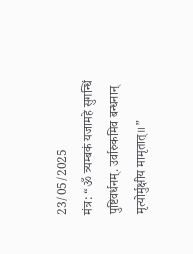23/05/2025
मंत्र: “ॐ त्र्यम्बकं यजामहे सुगन्धिं पुष्टिवर्धनम्. उर्वारुकमिव बन्धनान् मृत्योर्मुक्षीय मामृतात्॥”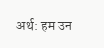अर्थ: हम उन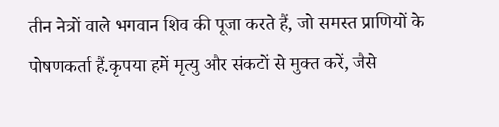तीन नेत्रों वाले भगवान शिव की पूजा करते हैं, जो समस्त प्राणियों के पोषणकर्ता हैं.कृपया हमें मृत्यु और संकटों से मुक्त करें, जैसे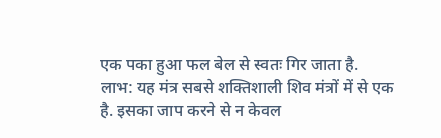एक पका हुआ फल बेल से स्वतः गिर जाता है.
लाभ: यह मंत्र सबसे शक्तिशाली शिव मंत्रों में से एक है. इसका जाप करने से न केवल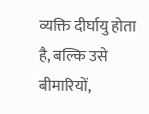व्यक्ति दीर्घायु होता है, बल्कि उसे बीमारियों,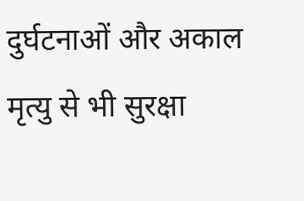दुर्घटनाओं और अकाल मृत्यु से भी सुरक्षा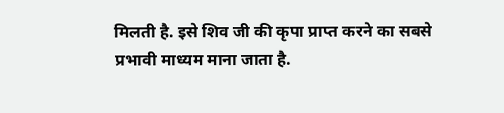मिलती है. इसे शिव जी की कृपा प्राप्त करने का सबसे प्रभावी माध्यम माना जाता है.